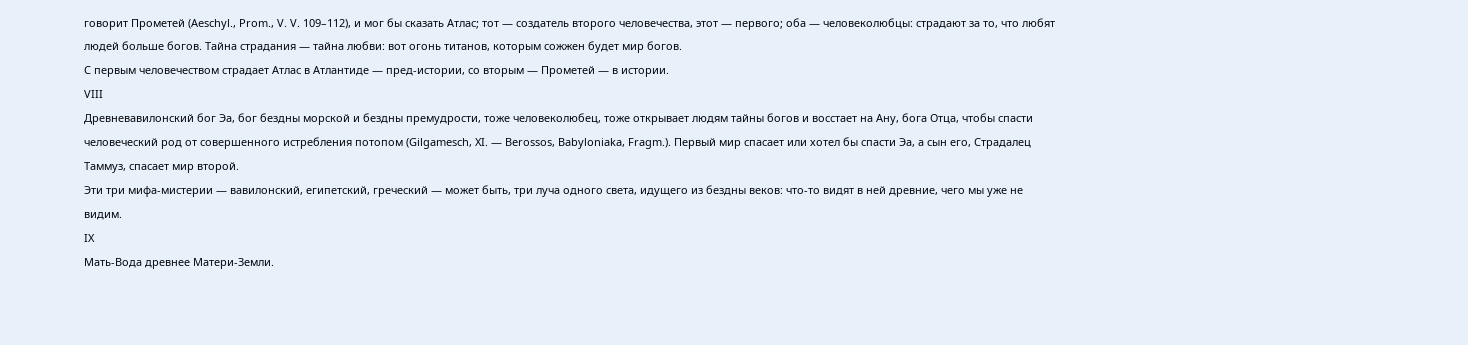говорит Прометей (Aeschyl., Prom., V. V. 109–112), и мог бы сказать Атлас; тот — создатель второго человечества, этот — первого; оба — человеколюбцы: страдают за то, что любят людей больше богов. Тайна страдания — тайна любви: вот огонь титанов, которым сожжен будет мир богов.
С первым человечеством страдает Атлас в Атлантиде — пред-истории, со вторым — Прометей — в истории.
VIII
Древневавилонский бог Эа, бог бездны морской и бездны премудрости, тоже человеколюбец, тоже открывает людям тайны богов и восстает на Ану, бога Отца, чтобы спасти человеческий род от совершенного истребления потопом (Gilgamesch, XI. — Berossos, Babyloniaka, Fragm.). Первый мир спасает или хотел бы спасти Эа, а сын его, Страдалец Таммуз, спасает мир второй.
Эти три мифа-мистерии — вавилонский, египетский, греческий — может быть, три луча одного света, идущего из бездны веков: что-то видят в ней древние, чего мы уже не видим.
IX
Мать-Вода древнее Матери-Земли.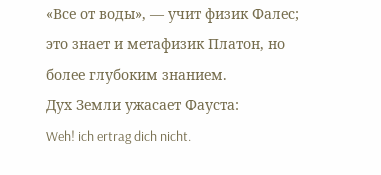«Все от воды», — учит физик Фалес; это знает и метафизик Платон, но более глубоким знанием.
Дух Земли ужасает Фауста:
Weh! ich ertrag dich nicht.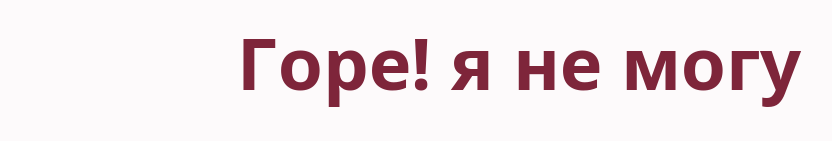Горе! я не могу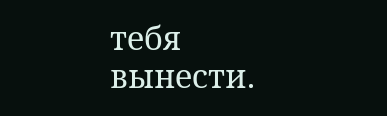тебя вынести.